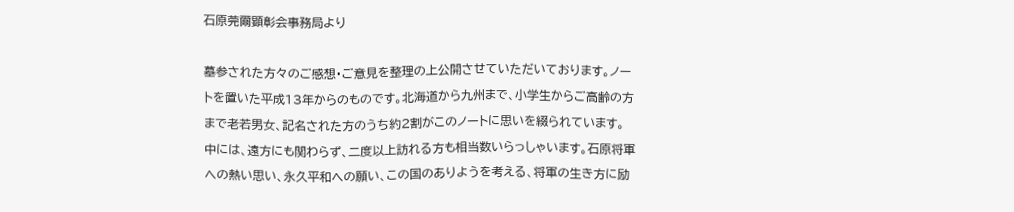石原莞爾顕彰会事務局より

墓参された方々のご感想・ご意見を整理の上公開させていただいております。ノートを置いた平成13年からのものです。北海道から九州まで、小学生からご高齢の方まで老若男女、記名された方のうち約2割がこのノートに思いを綴られています。中には、遠方にも関わらず、二度以上訪れる方も相当数いらっしゃいます。石原将軍への熱い思い、永久平和への願い、この国のありようを考える、将軍の生き方に励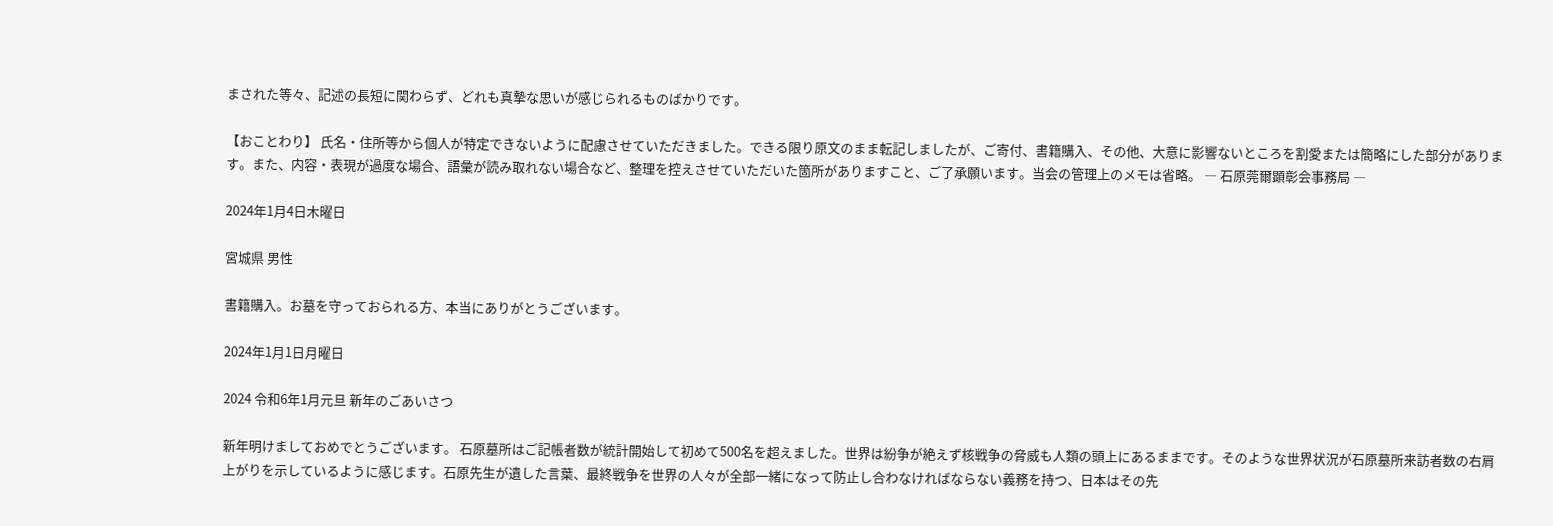まされた等々、記述の長短に関わらず、どれも真摯な思いが感じられるものばかりです。

【おことわり】 氏名・住所等から個人が特定できないように配慮させていただきました。できる限り原文のまま転記しましたが、ご寄付、書籍購入、その他、大意に影響ないところを割愛または簡略にした部分があります。また、内容・表現が過度な場合、語彙が読み取れない場合など、整理を控えさせていただいた箇所がありますこと、ご了承願います。当会の管理上のメモは省略。 ― 石原莞爾顕彰会事務局 ―

2024年1月4日木曜日

宮城県 男性

書籍購入。お墓を守っておられる方、本当にありがとうございます。

2024年1月1日月曜日

2024 令和6年1月元旦 新年のごあいさつ

新年明けましておめでとうございます。 石原墓所はご記帳者数が統計開始して初めて500名を超えました。世界は紛争が絶えず核戦争の脅威も人類の頭上にあるままです。そのような世界状況が石原墓所来訪者数の右肩上がりを示しているように感じます。石原先生が遺した言葉、最終戦争を世界の人々が全部一緒になって防止し合わなければならない義務を持つ、日本はその先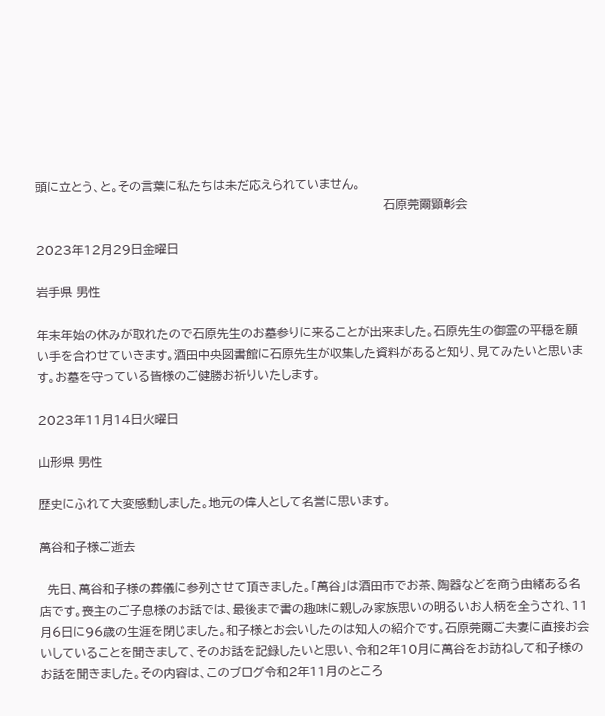頭に立とう、と。その言葉に私たちは未だ応えられていません。
                                                                                       石原莞爾顕彰会

2023年12月29日金曜日

岩手県 男性

年末年始の休みが取れたので石原先生のお墓参りに来ることが出来ました。石原先生の御霊の平穏を願い手を合わせていきます。酒田中央図書館に石原先生が収集した資料があると知り、見てみたいと思います。お墓を守っている皆様のご健勝お祈りいたします。

2023年11月14日火曜日

山形県 男性

歴史にふれて大変感動しました。地元の偉人として名誉に思います。

萬谷和子様ご逝去

  先日、萬谷和子様の葬儀に参列させて頂きました。「萬谷」は酒田市でお茶、陶器などを商う由緒ある名店です。喪主のご子息様のお話では、最後まで書の趣味に親しみ家族思いの明るいお人柄を全うされ、11月6日に96歳の生涯を閉じました。和子様とお会いしたのは知人の紹介です。石原莞爾ご夫妻に直接お会いしていることを聞きまして、そのお話を記録したいと思い、令和2年10月に萬谷をお訪ねして和子様のお話を聞きました。その内容は、このブログ令和2年11月のところ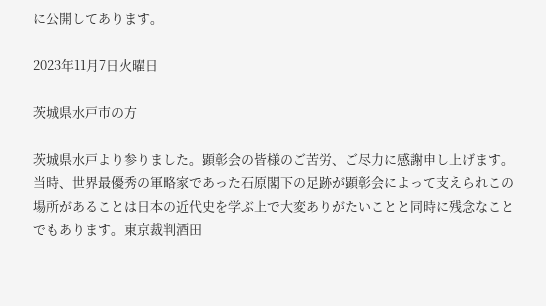に公開してあります。

2023年11月7日火曜日

茨城県水戸市の方

茨城県水戸より参りました。顕彰会の皆様のご苦労、ご尽力に感謝申し上げます。当時、世界最優秀の軍略家であった石原閣下の足跡が顕彰会によって支えられこの場所があることは日本の近代史を学ぶ上で大変ありがたいことと同時に残念なことでもあります。東京裁判酒田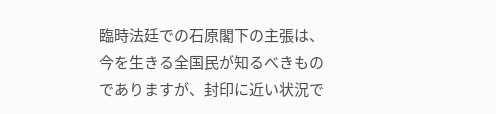臨時法廷での石原閣下の主張は、今を生きる全国民が知るべきものでありますが、封印に近い状況で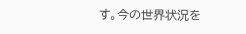す。今の世界状況を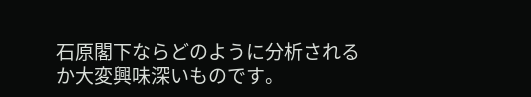石原閣下ならどのように分析されるか大変興味深いものです。